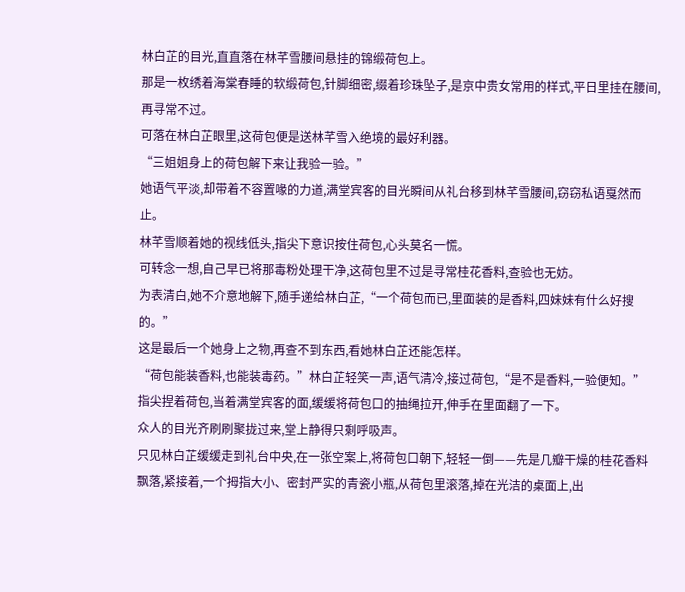林白芷的目光,直直落在林芊雪腰间悬挂的锦缎荷包上。
那是一枚绣着海棠春睡的软缎荷包,针脚细密,缀着珍珠坠子,是京中贵女常用的样式,平日里挂在腰间,再寻常不过。
可落在林白芷眼里,这荷包便是送林芊雪入绝境的最好利器。
“三姐姐身上的荷包解下来让我验一验。”
她语气平淡,却带着不容置喙的力道,满堂宾客的目光瞬间从礼台移到林芊雪腰间,窃窃私语戛然而止。
林芊雪顺着她的视线低头,指尖下意识按住荷包,心头莫名一慌。
可转念一想,自己早已将那毒粉处理干净,这荷包里不过是寻常桂花香料,查验也无妨。
为表清白,她不介意地解下,随手递给林白芷,“一个荷包而已,里面装的是香料,四妹妹有什么好搜的。”
这是最后一个她身上之物,再查不到东西,看她林白芷还能怎样。
“荷包能装香料,也能装毒药。”林白芷轻笑一声,语气清冷,接过荷包,“是不是香料,一验便知。”
指尖捏着荷包,当着满堂宾客的面,缓缓将荷包口的抽绳拉开,伸手在里面翻了一下。
众人的目光齐刷刷聚拢过来,堂上静得只剩呼吸声。
只见林白芷缓缓走到礼台中央,在一张空案上,将荷包口朝下,轻轻一倒——先是几瓣干燥的桂花香料飘落,紧接着,一个拇指大小、密封严实的青瓷小瓶,从荷包里滚落,掉在光洁的桌面上,出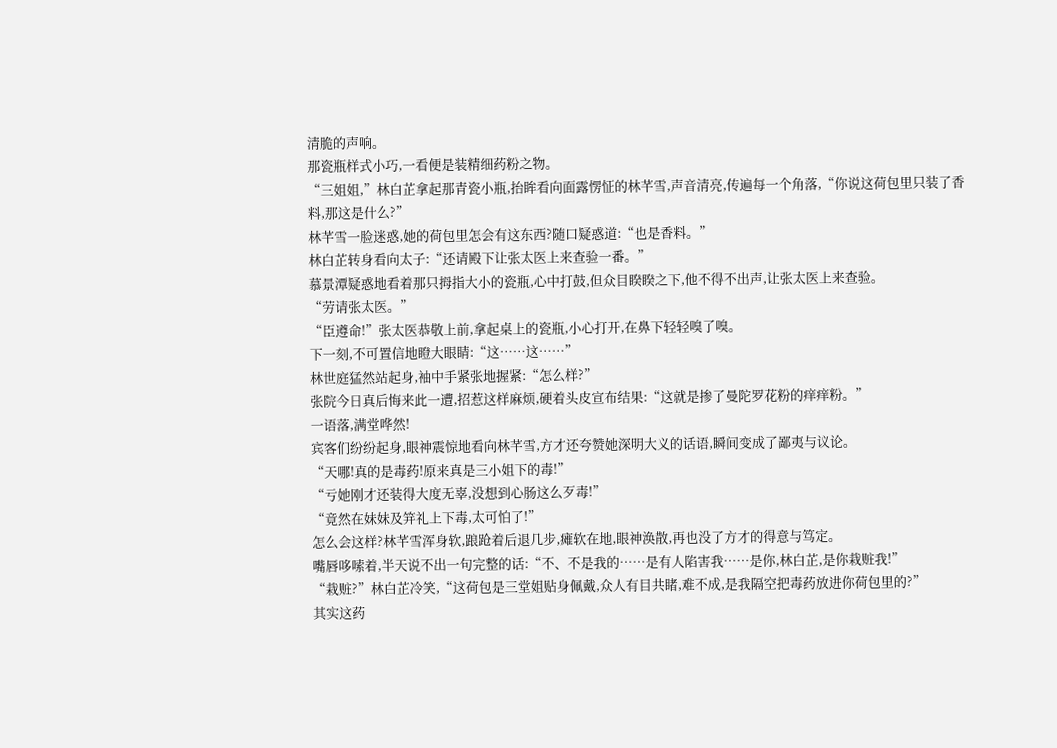清脆的声响。
那瓷瓶样式小巧,一看便是装精细药粉之物。
“三姐姐,”林白芷拿起那青瓷小瓶,抬眸看向面露愣怔的林芊雪,声音清亮,传遍每一个角落,“你说这荷包里只装了香料,那这是什么?”
林芊雪一脸迷惑,她的荷包里怎会有这东西?随口疑惑道:“也是香料。”
林白芷转身看向太子:“还请殿下让张太医上来查验一番。”
慕景潭疑惑地看着那只拇指大小的瓷瓶,心中打鼓,但众目睽睽之下,他不得不出声,让张太医上来查验。
“劳请张太医。”
“臣遵命!”张太医恭敬上前,拿起桌上的瓷瓶,小心打开,在鼻下轻轻嗅了嗅。
下一刻,不可置信地瞪大眼睛:“这……这……”
林世庭猛然站起身,袖中手紧张地握紧:“怎么样?”
张院今日真后悔来此一遭,招惹这样麻烦,硬着头皮宣布结果:“这就是掺了曼陀罗花粉的痒痒粉。”
一语落,满堂哗然!
宾客们纷纷起身,眼神震惊地看向林芊雪,方才还夸赞她深明大义的话语,瞬间变成了鄙夷与议论。
“天哪!真的是毒药!原来真是三小姐下的毒!”
“亏她刚才还装得大度无辜,没想到心肠这么歹毒!”
“竟然在妹妹及笄礼上下毒,太可怕了!”
怎么会这样?林芊雪浑身软,踉跄着后退几步,瘫软在地,眼神涣散,再也没了方才的得意与笃定。
嘴唇哆嗦着,半天说不出一句完整的话:“不、不是我的……是有人陷害我……是你,林白芷,是你栽赃我!”
“栽赃?”林白芷冷笑,“这荷包是三堂姐贴身佩戴,众人有目共睹,难不成,是我隔空把毒药放进你荷包里的?”
其实这药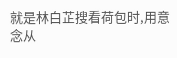就是林白芷搜看荷包时,用意念从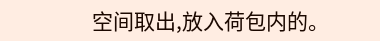空间取出,放入荷包内的。